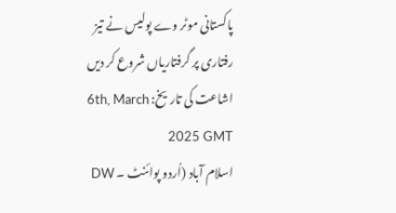پاکستانی موٹر وے پولیس نے تیز رفتاری پر گرفتاریاں شروع کر دیں
اشاعت کی تاریخ: 6th, March 2025 GMT
اسلام آباد (اُردو پوائنٹ ۔ DW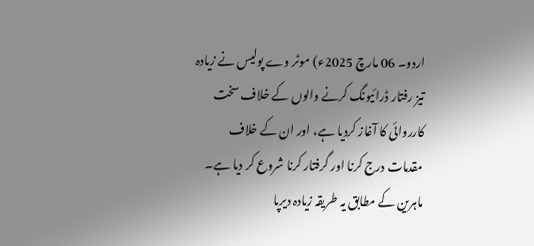اردو۔ 06 مارچ 2025ء) موٹر وے پولیس نے زیادہ تیز رفتار ڈرائیونگ کرنے والوں کے خلاف سخت کارروائی کا آغاز کردیا ہے، اور ان کے خلاف مقدمات درج کرنا اور گرفتار کرنا شروع کر دیا ہے۔ ماہرین کے مطابق یہ طریقہ زیادہ دیرپا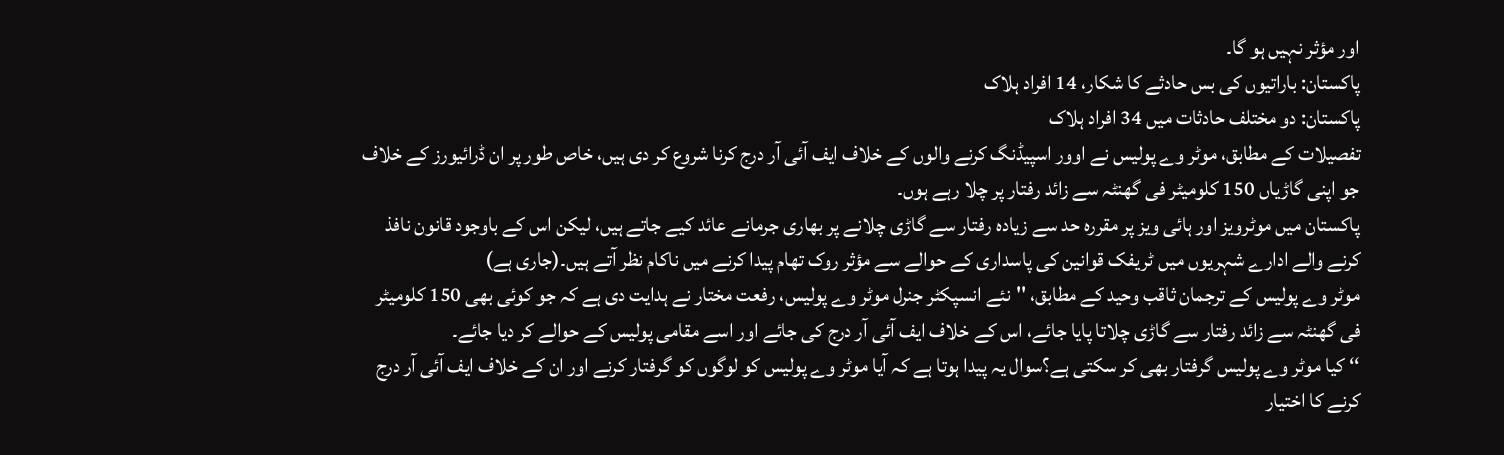اور مؤثر نہیں ہو گا۔
پاکستان: باراتیوں کی بس حادثے کا شکار، 14 افراد ہلاک
پاکستان: دو مختلف حادثات میں 34 افراد ہلاک
تفصیلات کے مطابق، موٹر وے پولیس نے اوور اسپیڈنگ کرنے والوں کے خلاف ایف آئی آر درج کرنا شروع کر دی ہیں، خاص طور پر ان ڈرائیورز کے خلاف جو اپنی گاڑیاں 150 کلومیٹر فی گھنٹہ سے زائد رفتار پر چلا رہے ہوں۔
پاکستان میں موٹرویز اور ہائی ویز پر مقررہ حد سے زیادہ رفتار سے گاڑی چلانے پر بھاری جرمانے عائد کیے جاتے ہیں، لیکن اس کے باوجود قانون نافذ کرنے والے ادارے شہریوں میں ٹریفک قوانین کی پاسداری کے حوالے سے مؤثر روک تھام پیدا کرنے میں ناکام نظر آتے ہیں۔(جاری ہے)
موٹر وے پولیس کے ترجمان ثاقب وحید کے مطابق، ''نئے انسپکٹر جنرل موٹر وے پولیس، رفعت مختار نے ہدایت دی ہے کہ جو کوئی بھی 150 کلومیٹر فی گھنٹہ سے زائد رفتار سے گاڑی چلاتا پایا جائے، اس کے خلاف ایف آئی آر درج کی جائے اور اسے مقامی پولیس کے حوالے کر دیا جائے۔
‘‘ کیا موٹر وے پولیس گرفتار بھی کر سکتی ہے؟سوال یہ پیدا ہوتا ہے کہ آیا موٹر وے پولیس کو لوگوں کو گرفتار کرنے اور ان کے خلاف ایف آئی آر درج کرنے کا اختیار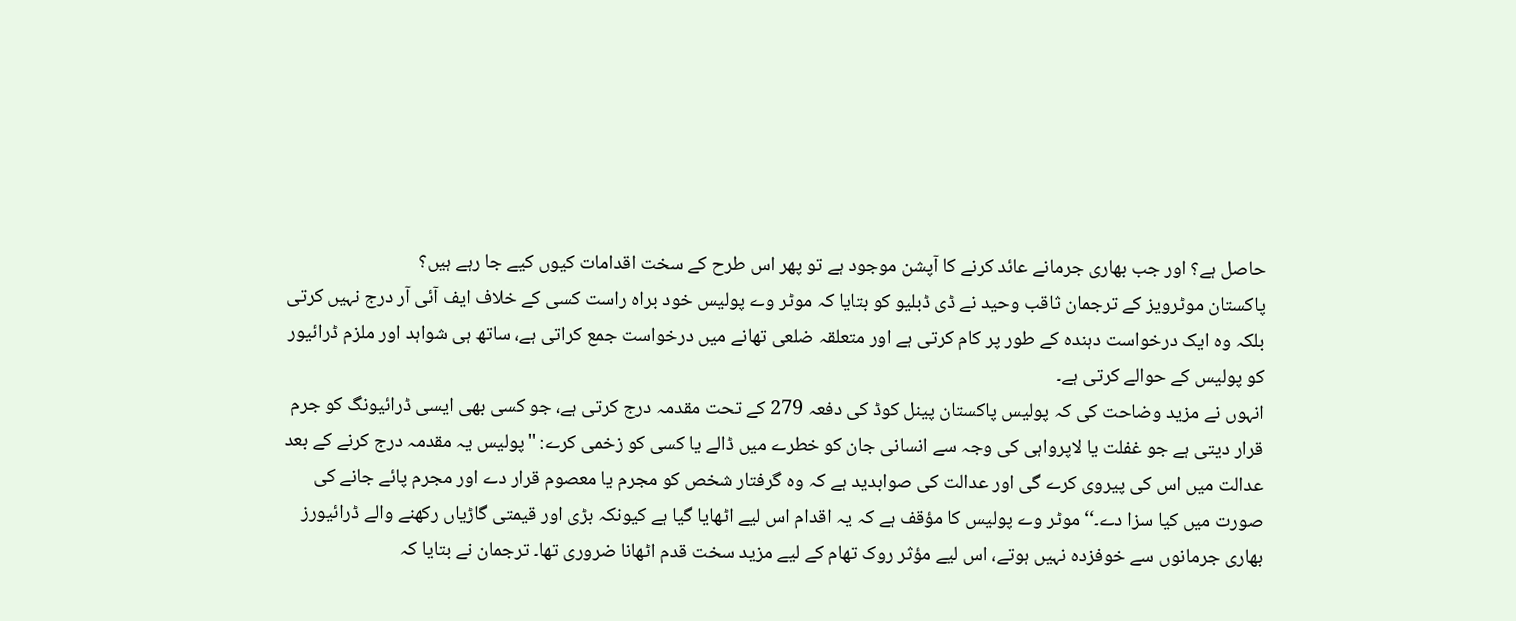حاصل ہے؟ اور جب بھاری جرمانے عائد کرنے کا آپشن موجود ہے تو پھر اس طرح کے سخت اقدامات کیوں کیے جا رہے ہیں؟
پاکستان موٹرویز کے ترجمان ثاقب وحید نے ڈی ڈبلیو کو بتایا کہ موٹر وے پولیس خود براہ راست کسی کے خلاف ایف آئی آر درج نہیں کرتی بلکہ وہ ایک درخواست دہندہ کے طور پر کام کرتی ہے اور متعلقہ ضلعی تھانے میں درخواست جمع کراتی ہے، ساتھ ہی شواہد اور ملزم ڈرائیور کو پولیس کے حوالے کرتی ہے۔
انہوں نے مزید وضاحت کی کہ پولیس پاکستان پینل کوڈ کی دفعہ 279 کے تحت مقدمہ درج کرتی ہے، جو کسی بھی ایسی ڈرائیونگ کو جرم قرار دیتی ہے جو غفلت یا لاپرواہی کی وجہ سے انسانی جان کو خطرے میں ڈالے یا کسی کو زخمی کرے: ''پولیس یہ مقدمہ درج کرنے کے بعد عدالت میں اس کی پیروی کرے گی اور عدالت کی صوابدید ہے کہ وہ گرفتار شخص کو مجرم یا معصوم قرار دے اور مجرم پائے جانے کی صورت میں کیا سزا دے۔‘‘موٹر وے پولیس کا مؤقف ہے کہ یہ اقدام اس لیے اٹھایا گیا ہے کیونکہ بڑی اور قیمتی گاڑیاں رکھنے والے ڈرائیورز بھاری جرمانوں سے خوفزدہ نہیں ہوتے، اس لیے مؤثر روک تھام کے لیے مزید سخت قدم اٹھانا ضروری تھا۔ ترجمان نے بتایا کہ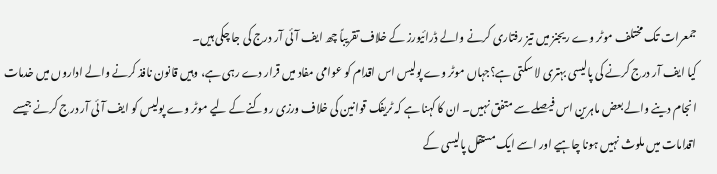جمعرات تک مختلف موٹر وے ریجنز میں تیز رفتاری کرنے والے ڈرائیورز کے خلاف تقریباً چھ ایف آئی آر درج کی جا چکی ہیں۔
کیا ایف آر درج کرنے کی پالیسی بہتری لا سکتی ہے؟جہاں موٹر وے پولیس اس اقدام کو عوامی مفاد میں قرار دے رہی ہے، وہیں قانون نافذ کرنے والے اداروں میں خدمات انجام دینے والے بعض ماہرین اس فیصلے سے متفق نہیں۔ ان کا کہنا ہے کہ ٹریفک قوانین کی خلاف ورزی روکنے کے لیے موٹر وے پولیس کو ایف آئی آر درج کرنے جیسے اقدامات میں ملوث نہیں ہونا چاہیے اور اسے ایک مستقل پالیسی کے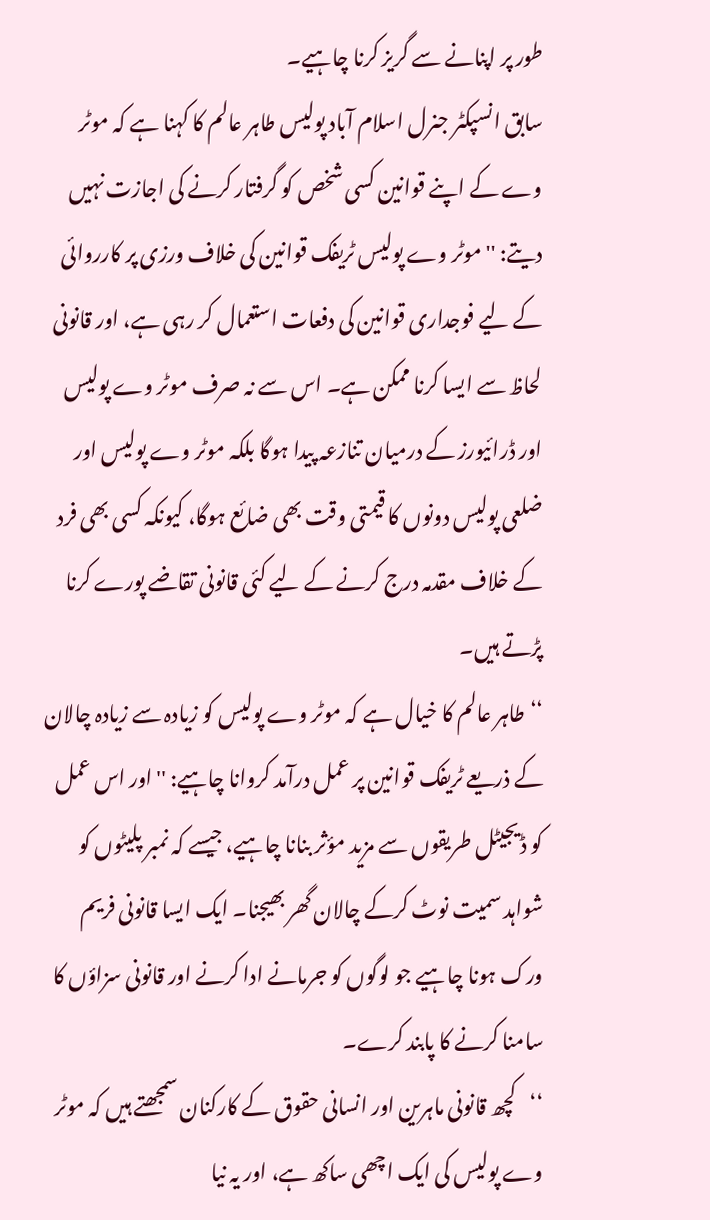طور پر اپنانے سے گریز کرنا چاہیے۔
سابق انسپکٹر جنرل اسلام آباد پولیس طاہر عالم کا کہنا ہے کہ موٹر وے کے اپنے قوانین کسی شخص کو گرفتار کرنے کی اجازت نہیں دیتے: ''موٹر وے پولیس ٹریفک قوانین کی خلاف ورزی پر کارروائی کے لیے فوجداری قوانین کی دفعات استعمال کر رہی ہے، اور قانونی لحاظ سے ایسا کرنا ممکن ہے۔ اس سے نہ صرف موٹر وے پولیس اور ڈرائیورز کے درمیان تنازعہ پیدا ہوگا بلکہ موٹر وے پولیس اور ضلعی پولیس دونوں کا قیمتی وقت بھی ضائع ہوگا، کیونکہ کسی بھی فرد کے خلاف مقدمہ درج کرنے کے لیے کئی قانونی تقاضے پورے کرنا پڑتے ہیں۔
‘‘طاہر عالم کا خیال ہے کہ موٹر وے پولیس کو زیادہ سے زیادہ چالان کے ذریعے ٹریفک قوانین پر عمل درآمد کروانا چاہیے: ''اور اس عمل کو ڈیجیٹل طریقوں سے مزید مؤثر بنانا چاہیے، جیسے کہ نمبر پلیٹوں کو شواہد سمیت نوٹ کرکے چالان گھر بھیجنا۔ ایک ایسا قانونی فریم ورک ہونا چاہیے جو لوگوں کو جرمانے ادا کرنے اور قانونی سزاؤں کا سامنا کرنے کا پابند کرے۔
‘‘کچھ قانونی ماہرین اور انسانی حقوق کے کارکنان سمجھتے ہیں کہ موٹر وے پولیس کی ایک اچھی ساکھ ہے، اور یہ نیا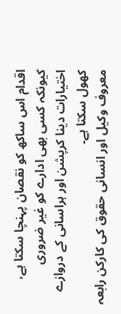اقدام اس ساکھ کو نقصان پہنچا سکتا ہے، کیونکہ کسی بھی ادارے کو غیر ضروری اختیارات دینا کرپشن اور ہراسانی کے دروازے کھول سکتا ہے۔
معروف وکیل اور انسانی حقوق کی کارکن رابعہ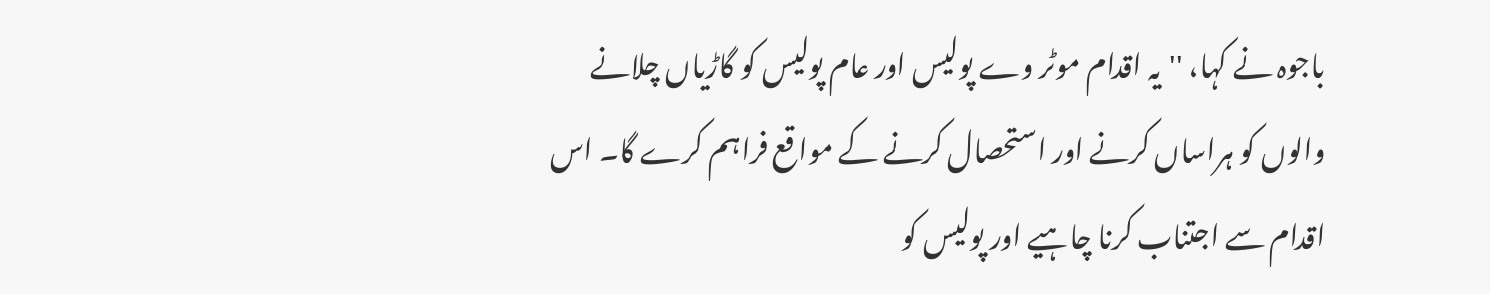باجوہ نے کہا، ''یہ اقدام موٹر وے پولیس اور عام پولیس کو گاڑیاں چلانے والوں کو ہراساں کرنے اور استحصال کرنے کے مواقع فراہم کرے گا۔ اس اقدام سے اجتناب کرنا چاہیے اور پولیس کو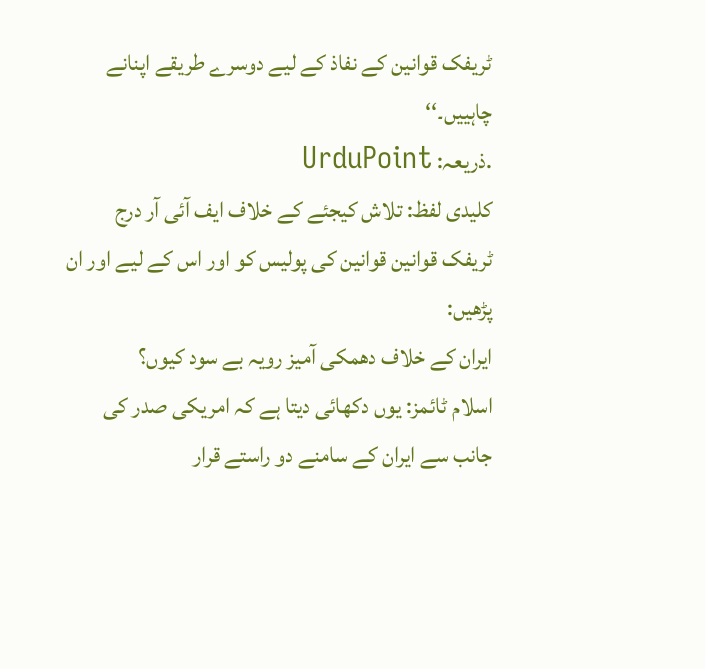ٹریفک قوانین کے نفاذ کے لیے دوسرے طریقے اپنانے چاہییں۔‘‘
.ذریعہ: UrduPoint
کلیدی لفظ: تلاش کیجئے کے خلاف ایف آئی آر درج ٹریفک قوانین قوانین کی پولیس کو اور اس کے لیے اور ان
پڑھیں:
ایران کے خلاف دھمکی آمیز رویہ بے سود کیوں؟
اسلام ٹائمز: یوں دکھائی دیتا ہے کہ امریکی صدر کی جانب سے ایران کے سامنے دو راستے قرار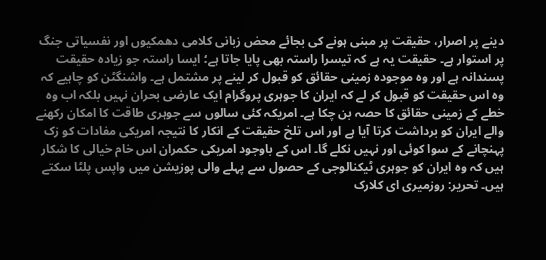دینے پر اصرار، حقیقت پر مبنی ہونے کی بجائے محض زبانی کلامی دھمکیوں اور نفسیاتی جنگ پر استوار ہے۔ حقیقت یہ ہے کہ تیسرا راستہ بھی پایا جاتا ہے؛ ایسا راستہ جو زیادہ حقیقت پسندانہ ہے اور وہ موجودہ زمینی حقائق کو قبول کر لینے پر مشتمل ہے۔ واشنگٹن کو چاہیے کہ وہ اس حقیقت کو قبول کر لے کہ ایران کا جوہری پروگرام ایک عارضی بحران نہیں بلکہ اب وہ خطے کے زمینی حقائق کا حصہ بن چکا ہے۔ امریکہ کئی سالوں سے جوہری طاقت کا امکان رکھنے والے ایران کو برداشت کرتا آیا ہے اور اس تلخ حقیقت کے انکار کا نتیجہ امریکی مفادات کو زک پہنچانے کے سوا کوئی اور نہیں نکلے گا۔ اس کے باوجود امریکی حکمران اس خام خیالی کا شکار ہیں کہ وہ ایران کو جوہری ٹیکنالوجی کے حصول سے پہلے والی پوزیشن میں واپس پلٹا سکتے ہیں۔ تحریر: روزمیری ای کلارک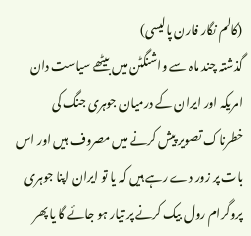(کالم نگار فارن پالیسی)
گذشتہ چند ماہ سے واشنگٹن میں بیٹھے سیاست دان امریکہ اور ایران کے درمیان جوہری جنگ کی خطرناک تصویر پیش کرنے میں مصروف ہیں اور اس بات پر زور دے رہے ہیں کہ یا تو ایران اپنا جوہری پروگرام رول بیک کرنے پر تیار ہو جائے گا یا پھر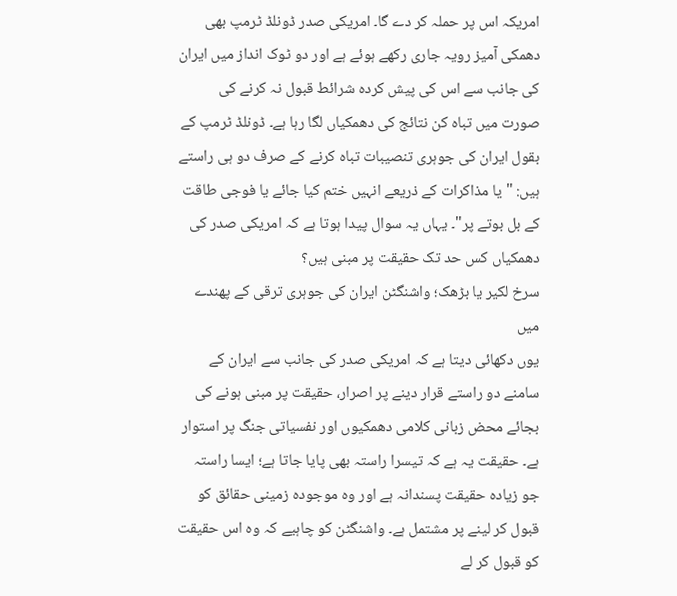امریکہ اس پر حملہ کر دے گا۔ امریکی صدر ڈونلڈ ٹرمپ بھی دھمکی آمیز رویہ جاری رکھے ہوئے ہے اور دو ٹوک انداز میں ایران کی جانب سے اس کی پیش کردہ شرائط قبول نہ کرنے کی صورت میں تباہ کن نتائج کی دھمکیاں لگا رہا ہے۔ ڈونلڈ ٹرمپ کے بقول ایران کی جوہری تنصیبات تباہ کرنے کے صرف دو ہی راستے ہیں: "یا مذاکرات کے ذریعے انہیں ختم کیا جائے یا فوجی طاقت کے بل بوتے پر"۔ یہاں یہ سوال پیدا ہوتا ہے کہ امریکی صدر کی دھمکیاں کس حد تک حقیقت پر مبنی ہیں؟
سرخ لکیر یا بڑھک؛ واشنگٹن ایران کی جوہری ترقی کے پھندے میں
یوں دکھائی دیتا ہے کہ امریکی صدر کی جانب سے ایران کے سامنے دو راستے قرار دینے پر اصرار، حقیقت پر مبنی ہونے کی بجائے محض زبانی کلامی دھمکیوں اور نفسیاتی جنگ پر استوار ہے۔ حقیقت یہ ہے کہ تیسرا راستہ بھی پایا جاتا ہے؛ ایسا راستہ جو زیادہ حقیقت پسندانہ ہے اور وہ موجودہ زمینی حقائق کو قبول کر لینے پر مشتمل ہے۔ واشنگٹن کو چاہیے کہ وہ اس حقیقت کو قبول کر لے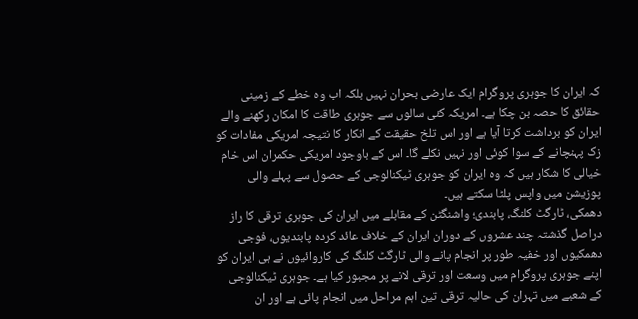کہ ایران کا جوہری پروگرام ایک عارضی بحران نہیں بلکہ اب وہ خطے کے زمینی حقائق کا حصہ بن چکا ہے۔ امریکہ کئی سالوں سے جوہری طاقت کا امکان رکھنے والے ایران کو برداشت کرتا آیا ہے اور اس تلخ حقیقت کے انکار کا نتیجہ امریکی مفادات کو زک پہنچانے کے سوا کوئی اور نہیں نکلے گا۔ اس کے باوجود امریکی حکمران اس خام خیالی کا شکار ہیں کہ وہ ایران کو جوہری ٹیکنالوجی کے حصول سے پہلے والی پوزیشن میں واپس پلٹا سکتے ہیں۔
دھمکی، ٹارگٹ کلنگ، پابندی؛ واشنگٹن کے مقابلے میں ایران کی جوہری ترقی کا راز
دراصل گذشتہ چند عشروں کے دوران ایران کے خلاف عائد کردہ پابندیوں، فوجی دھمکیوں اور خفیہ طور پر انجام پانے والی ٹارگٹ کلنگ کی کاروائیوں نے ہی ایران کو اپنے جوہری پروگرام میں وسعت اور ترقی لانے پر مجبور کیا ہے۔ جوہری ٹیکنالوجی کے شعبے میں تہران کی حالیہ ترقی تین اہم مراحل میں انجام پائی ہے اور ان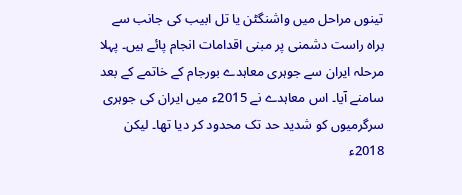تینوں مراحل میں واشنگٹن یا تل ابیب کی جانب سے براہ راست دشمنی پر مبنی اقدامات انجام پائے ہیں۔ پہلا مرحلہ ایران سے جوہری معاہدے بورجام کے خاتمے کے بعد سامنے آیا۔ اس معاہدے نے 2015ء میں ایران کی جوہری سرگرمیوں کو شدید حد تک محدود کر دیا تھا۔ لیکن 2018ء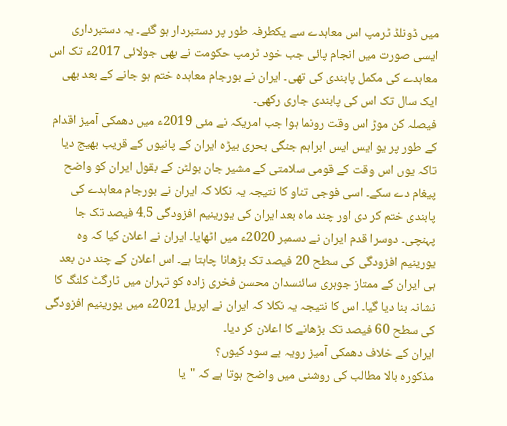میں ڈونلڈ ٹرمپ اس معاہدے سے یکطرفہ طور پر دستبردار ہو گئے۔ یہ دستبرداری ایسی صورت میں انجام پائی جب خود ٹرمپ حکومت نے بھی جولائی 2017ء تک اس معاہدے کی مکمل پابندی کی تھی۔ ایران نے بورجام معاہدہ ختم ہو جانے کے بعد بھی ایک سال تک اس کی پابندی جاری رکھی۔
فیصلہ کن موڑ اس وقت رونما ہوا جب امریکہ نے مئی 2019ء میں دھمکی آمیز اقدام کے طور پر یو ایس ایس ابراہم جنگی بحری بیڑہ ایران کے پانیوں کے قریب بھیج دیا تاکہ یوں اس وقت کے قومی سلامتی کے مشیر جان بولٹن کے بقول ایران کو واضح پیغام دے سکے۔ اسی فوجی تناو کا نتیجہ یہ نکلا کہ ایران نے بورجام معاہدے کی پابندی ختم کر دی اور چند ماہ بعد ایران کی یورینیم افزودگی 4.5 فیصد تک جا پہنچی۔ دوسرا قدم ایران نے دسمبر 2020ء میں اٹھایا۔ ایران نے اعلان کیا کہ وہ یورینیم افزودگی کی سطح 20 فیصد تک بڑھانا چاہتا ہے۔ اس اعلان کے چند دن بعد ہی ایران کے ممتاز جوہری سائنسدان محسن فخری زادہ کو تہران میں ٹارگٹ کلنگ کا نشانہ بنا دیا گیا۔ اس کا نتیجہ یہ نکلا کہ ایران نے اپریل 2021ء میں یورینیم افزودگی کی سطح 60 فیصد تک بڑھانے کا اعلان کر دیا۔
ایران کے خلاف دھمکی آمیز رویہ بے سود کیوں؟
مذکورہ بالا مطالب کی روشنی میں واضح ہوتا ہے کہ "یا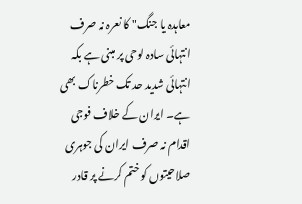معاہدہ یا جنگ" کا نعرہ نہ صرف انتہائی سادہ لوحی پر مبنی ہے بکہ انتہائی شدید حد تک خطرناک بھی ہے۔ ایران کے خلاف فوجی اقدام نہ صرف ایران کی جوہری صلاحیتوں کو ختم کرنے پر قادر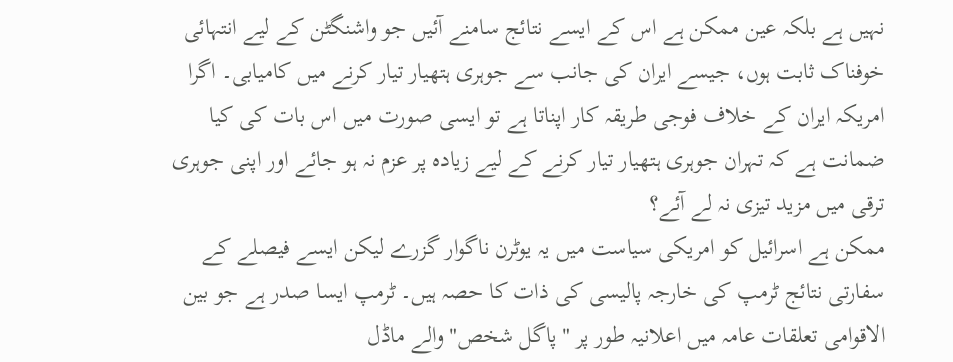نہیں ہے بلکہ عین ممکن ہے اس کے ایسے نتائج سامنے آئیں جو واشنگٹن کے لیے انتہائی خوفناک ثابت ہوں، جیسے ایران کی جانب سے جوہری ہتھیار تیار کرنے میں کامیابی۔ اگرا امریکہ ایران کے خلاف فوجی طریقہ کار اپناتا ہے تو ایسی صورت میں اس بات کی کیا ضمانت ہے کہ تہران جوہری ہتھیار تیار کرنے کے لیے زیادہ پر عزم نہ ہو جائے اور اپنی جوہری ترقی میں مزید تیزی نہ لے آئے؟
ممکن ہے اسرائیل کو امریکی سیاست میں یہ یوٹرن ناگوار گزرے لیکن ایسے فیصلے کے سفارتی نتائج ٹرمپ کی خارجہ پالیسی کی ذات کا حصہ ہیں۔ ٹرمپ ایسا صدر ہے جو بین الاقوامی تعلقات عامہ میں اعلانیہ طور پر "پاگل شخص" والے ماڈل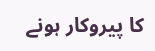کا پیروکار ہونے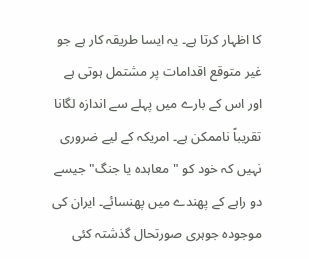کا اظہار کرتا ہے۔ یہ ایسا طریقہ کار ہے جو غیر متوقع اقدامات پر مشتمل ہوتی ہے اور اس کے بارے میں پہلے سے اندازہ لگانا تقریباً ناممکن ہے۔ امریکہ کے لیے ضروری نہیں کہ خود کو "معاہدہ یا جنگ" جیسے دو راہے کے پھندے میں پھنسائے۔ ایران کی موجودہ جوہری صورتحال گذشتہ کئی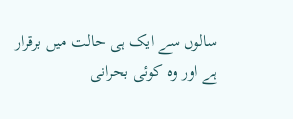سالوں سے ایک ہی حالت میں برقرار ہے اور وہ کوئی بحرانی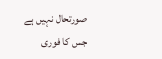صورتحال نہیں ہے جس کا فوری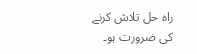راہ حل تلاش کرنے کی ضرورت ہو۔